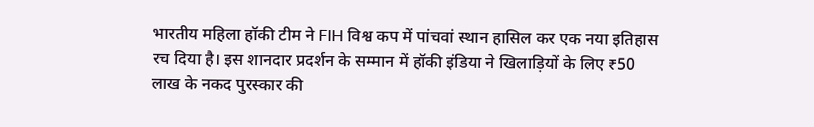भारतीय महिला हॉकी टीम ने FIH विश्व कप में पांचवां स्थान हासिल कर एक नया इतिहास रच दिया है। इस शानदार प्रदर्शन के सम्मान में हॉकी इंडिया ने खिलाड़ियों के लिए ₹50 लाख के नकद पुरस्कार की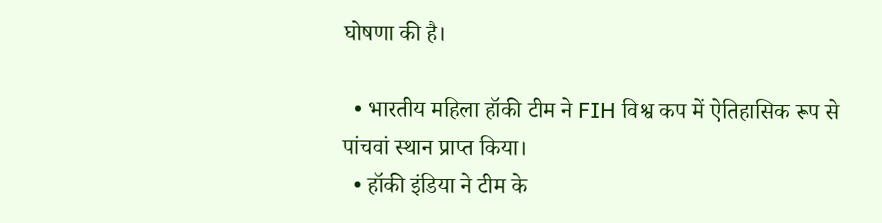घोषणा की है।

  • भारतीय महिला हॉकी टीम ने FIH विश्व कप में ऐतिहासिक रूप से पांचवां स्थान प्राप्त किया।
  • हॉकी इंडिया ने टीम के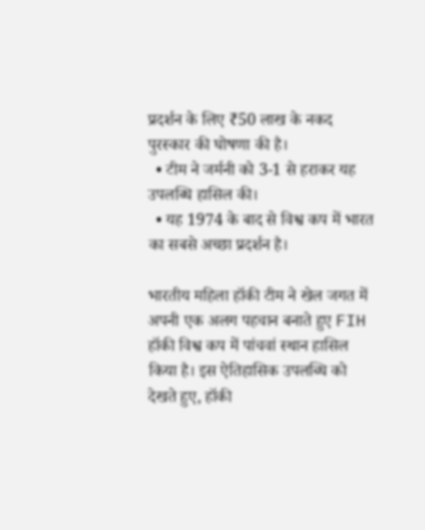प्रदर्शन के लिए ₹50 लाख के नकद पुरस्कार की घोषणा की है।
  • टीम ने जर्मनी को 3-1 से हराकर यह उपलब्धि हासिल की।
  • यह 1974 के बाद से विश्व कप में भारत का सबसे अच्छा प्रदर्शन है।

भारतीय महिला हॉकी टीम ने खेल जगत में अपनी एक अलग पहचान बनाते हुए FIH हॉकी विश्व कप में पांचवां स्थान हासिल किया है। इस ऐतिहासिक उपलब्धि को देखते हुए, हॉकी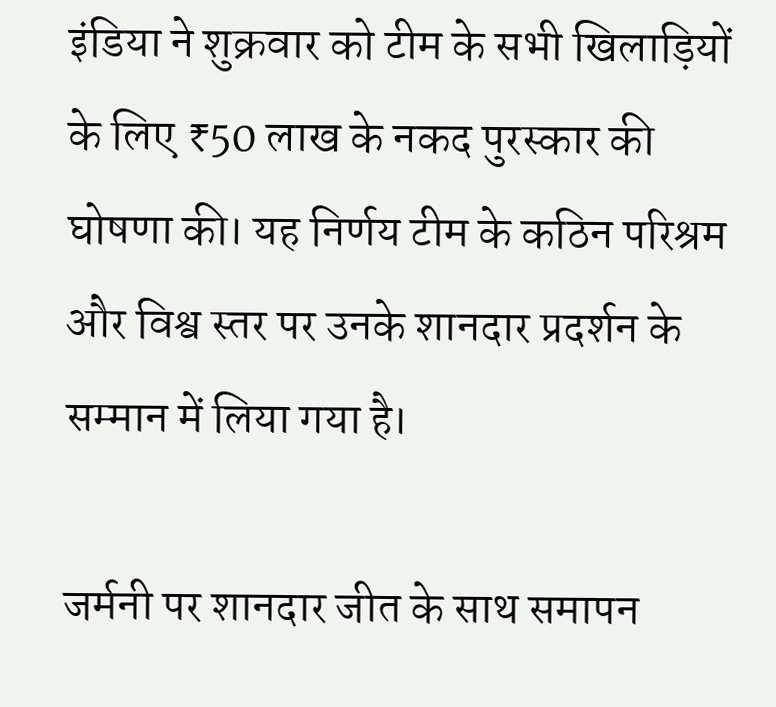इंडिया ने शुक्रवार को टीम के सभी खिलाड़ियों के लिए ₹50 लाख के नकद पुरस्कार की घोषणा की। यह निर्णय टीम के कठिन परिश्रम और विश्व स्तर पर उनके शानदार प्रदर्शन के सम्मान में लिया गया है।

जर्मनी पर शानदार जीत के साथ समापन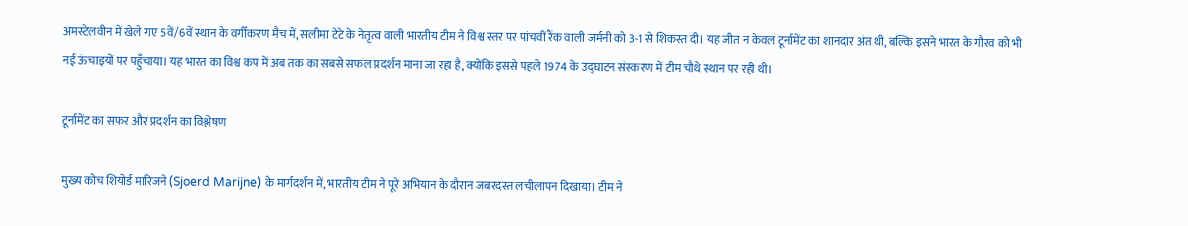अमस्टेलवीन में खेले गए 5वें/6वें स्थान के वर्गीकरण मैच में, सलीमा टेटे के नेतृत्व वाली भारतीय टीम ने विश्व स्तर पर पांचवीं रैंक वाली जर्मनी को 3-1 से शिकस्त दी। यह जीत न केवल टूर्नामेंट का शानदार अंत थी, बल्कि इसने भारत के गौरव को भी नई ऊंचाइयों पर पहुँचाया। यह भारत का विश्व कप में अब तक का सबसे सफल प्रदर्शन माना जा रहा है, क्योंकि इससे पहले 1974 के उद्घाटन संस्करण में टीम चौथे स्थान पर रही थी।

टूर्नामेंट का सफर और प्रदर्शन का विश्लेषण

मुख्य कोच शियोर्ड मारिजने (Sjoerd Marijne) के मार्गदर्शन में, भारतीय टीम ने पूरे अभियान के दौरान जबरदस्त लचीलापन दिखाया। टीम ने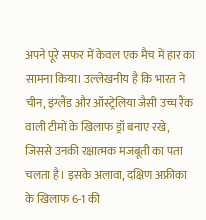अपने पूरे सफर में केवल एक मैच में हार का सामना किया। उल्लेखनीय है कि भारत ने चीन, इंग्लैंड और ऑस्ट्रेलिया जैसी उच्च रैंक वाली टीमों के खिलाफ ड्रॉ बनाए रखे, जिससे उनकी रक्षात्मक मजबूती का पता चलता है। इसके अलावा, दक्षिण अफ्रीका के खिलाफ 6-1 की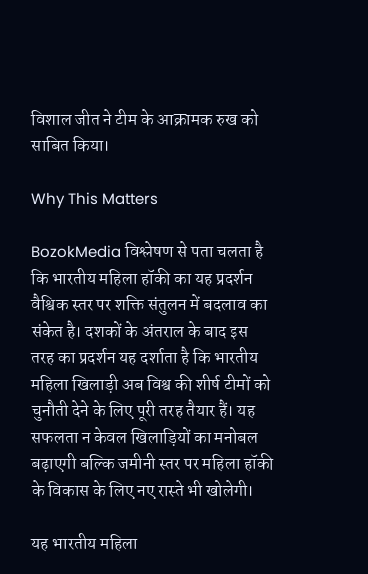विशाल जीत ने टीम के आक्रामक रुख को साबित किया।

Why This Matters

BozokMedia विश्लेषण से पता चलता है कि भारतीय महिला हॉकी का यह प्रदर्शन वैश्विक स्तर पर शक्ति संतुलन में बदलाव का संकेत है। दशकों के अंतराल के बाद इस तरह का प्रदर्शन यह दर्शाता है कि भारतीय महिला खिलाड़ी अब विश्व की शीर्ष टीमों को चुनौती देने के लिए पूरी तरह तैयार हैं। यह सफलता न केवल खिलाड़ियों का मनोबल बढ़ाएगी बल्कि जमीनी स्तर पर महिला हॉकी के विकास के लिए नए रास्ते भी खोलेगी।

यह भारतीय महिला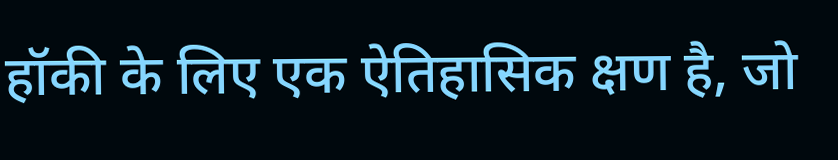हॉकी के लिए एक ऐतिहासिक क्षण है, जो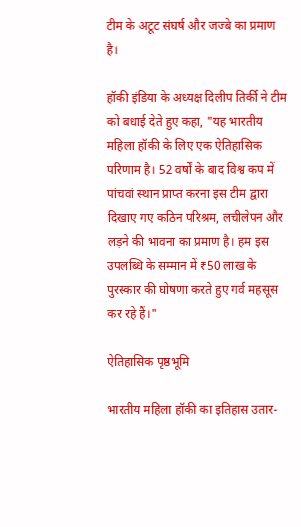टीम के अटूट संघर्ष और जज्बे का प्रमाण है।

हॉकी इंडिया के अध्यक्ष दिलीप तिर्की ने टीम को बधाई देते हुए कहा, "यह भारतीय महिला हॉकी के लिए एक ऐतिहासिक परिणाम है। 52 वर्षों के बाद विश्व कप में पांचवां स्थान प्राप्त करना इस टीम द्वारा दिखाए गए कठिन परिश्रम, लचीलेपन और लड़ने की भावना का प्रमाण है। हम इस उपलब्धि के सम्मान में ₹50 लाख के पुरस्कार की घोषणा करते हुए गर्व महसूस कर रहे हैं।"

ऐतिहासिक पृष्ठभूमि

भारतीय महिला हॉकी का इतिहास उतार-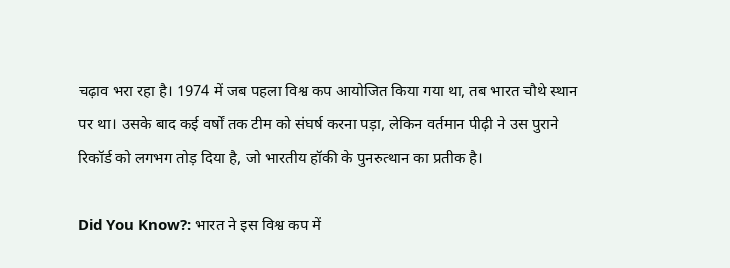चढ़ाव भरा रहा है। 1974 में जब पहला विश्व कप आयोजित किया गया था, तब भारत चौथे स्थान पर था। उसके बाद कई वर्षों तक टीम को संघर्ष करना पड़ा, लेकिन वर्तमान पीढ़ी ने उस पुराने रिकॉर्ड को लगभग तोड़ दिया है, जो भारतीय हॉकी के पुनरुत्थान का प्रतीक है।

Did You Know?: भारत ने इस विश्व कप में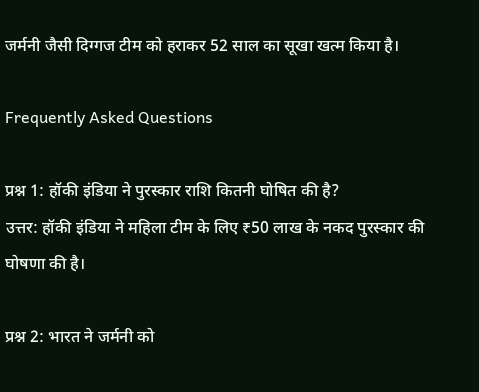जर्मनी जैसी दिग्गज टीम को हराकर 52 साल का सूखा खत्म किया है।

Frequently Asked Questions

प्रश्न 1: हॉकी इंडिया ने पुरस्कार राशि कितनी घोषित की है?
उत्तर: हॉकी इंडिया ने महिला टीम के लिए ₹50 लाख के नकद पुरस्कार की घोषणा की है।

प्रश्न 2: भारत ने जर्मनी को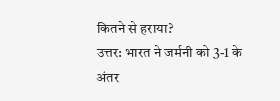कितने से हराया?
उत्तर: भारत ने जर्मनी को 3-1 के अंतर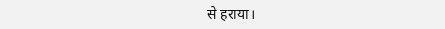से हराया।